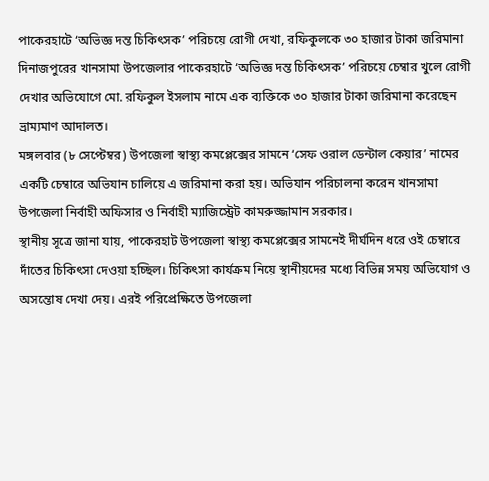পাকেরহাটে ‘অভিজ্ঞ দন্ত চিকিৎসক’ পরিচয়ে রোগী দেখা, রফিকুলকে ৩০ হাজার টাকা জরিমানা
দিনাজপুরের খানসামা উপজেলার পাকেরহাটে ‘অভিজ্ঞ দন্ত চিকিৎসক’ পরিচয়ে চেম্বার খুলে রোগী দেখার অভিযোগে মো. রফিকুল ইসলাম নামে এক ব্যক্তিকে ৩০ হাজার টাকা জরিমানা করেছেন ভ্রাম্যমাণ আদালত।
মঙ্গলবার (৮ সেপ্টেম্বর) উপজেলা স্বাস্থ্য কমপ্লেক্সের সামনে ‘সেফ ওরাল ডেন্টাল কেয়ার’ নামের একটি চেম্বারে অভিযান চালিয়ে এ জরিমানা করা হয়। অভিযান পরিচালনা করেন খানসামা উপজেলা নির্বাহী অফিসার ও নির্বাহী ম্যাজিস্ট্রেট কামরুজ্জামান সরকার।
স্থানীয় সূত্রে জানা যায়, পাকেরহাট উপজেলা স্বাস্থ্য কমপ্লেক্সের সামনেই দীর্ঘদিন ধরে ওই চেম্বারে দাঁতের চিকিৎসা দেওয়া হচ্ছিল। চিকিৎসা কার্যক্রম নিয়ে স্থানীয়দের মধ্যে বিভিন্ন সময় অভিযোগ ও অসন্তোষ দেখা দেয়। এরই পরিপ্রেক্ষিতে উপজেলা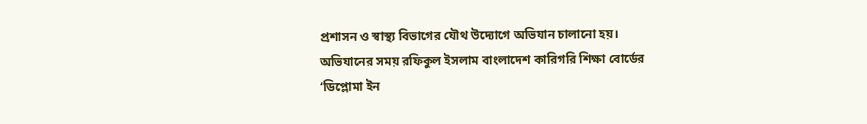প্রশাসন ও স্বাস্থ্য বিভাগের যৌথ উদ্যোগে অভিযান চালানো হয়।
অভিযানের সময় রফিকুল ইসলাম বাংলাদেশ কারিগরি শিক্ষা বোর্ডের ‘ডিপ্লোমা ইন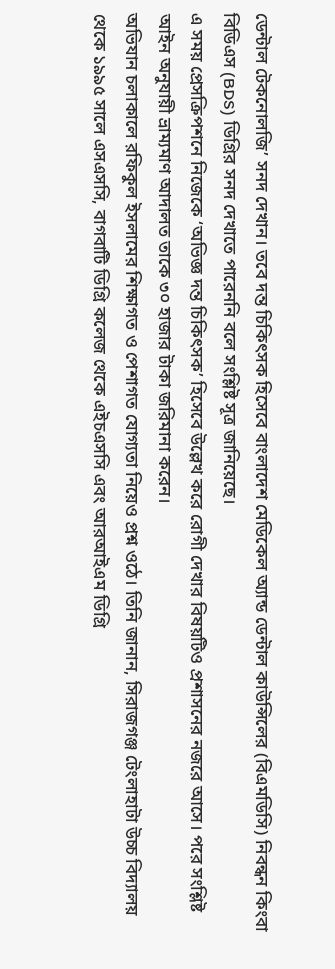ডেন্টাল টেকনোলজি’ সনদ দেখান। তবে দন্ত চিকিৎসক হিসেবে বাংলাদেশ মেডিকেল অ্যান্ড ডেন্টাল কাউন্সিলের (বিএমডিসি) নিবন্ধন কিংবা বিডিএস (BDS) ডিগ্রির সনদ দেখাতে পারেননি বলে সংশ্লিষ্ট সূত্র জানিয়েছে।
এ সময় প্রেসক্রিপশনে নিজেকে ‘অভিজ্ঞ দন্ত চিকিৎসক’ হিসেবে উল্লেখ করে রোগী দেখার বিষয়টিও প্রশাসনের নজরে আসে। পরে সংশ্লিষ্ট আইন অনুযায়ী ভ্রাম্যমাণ আদালত তাকে ৩০ হাজার টাকা জরিমানা করেন।
অভিযান চলাকালে রফিকুল ইসলামের শিক্ষাগত ও পেশাগত যোগ্যতা নিয়েও প্রশ্ন ওঠে। তিনি জানান, সিরাজগঞ্জ টেংলাহাটা উচ্চ বিদ্যালয় থেকে ১৯৯৫ সালে এসএসসি, বাগবাটি ডিগ্রি কলেজ থেকে এইচএসসি এবং আরআইএম ডিগ্রি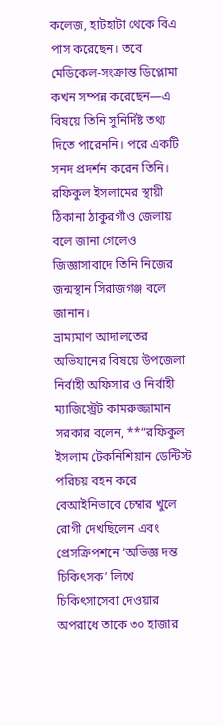কলেজ, হাটহাটা থেকে বিএ পাস করেছেন। তবে মেডিকেল-সংক্রান্ত ডিপ্লোমা কখন সম্পন্ন করেছেন—এ বিষয়ে তিনি সুনির্দিষ্ট তথ্য দিতে পারেননি। পরে একটি সনদ প্রদর্শন করেন তিনি।
রফিকুল ইসলামের স্থায়ী ঠিকানা ঠাকুরগাঁও জেলায় বলে জানা গেলেও জিজ্ঞাসাবাদে তিনি নিজের জন্মস্থান সিরাজগঞ্জ বলে জানান।
ভ্রাম্যমাণ আদালতের অভিযানের বিষয়ে উপজেলা নির্বাহী অফিসার ও নির্বাহী ম্যাজিস্ট্রেট কামরুজ্জামান সরকার বলেন, **“রফিকুল ইসলাম টেকনিশিয়ান ডেন্টিস্ট পরিচয় বহন করে বেআইনিভাবে চেম্বার খুলে রোগী দেখছিলেন এবং প্রেসক্রিপশনে ‘অভিজ্ঞ দন্ত চিকিৎসক’ লিখে চিকিৎসাসেবা দেওয়ার অপরাধে তাকে ৩০ হাজার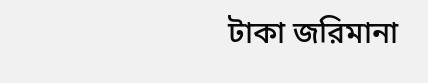টাকা জরিমানা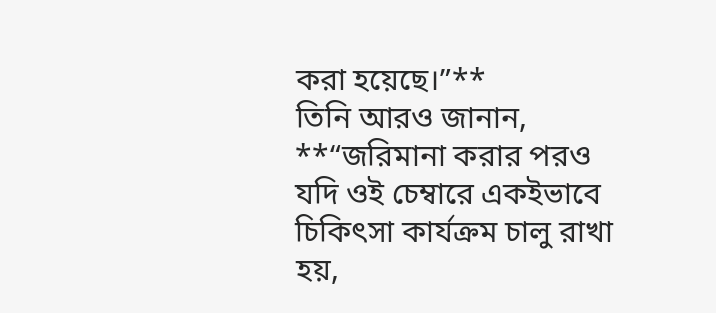করা হয়েছে।”**
তিনি আরও জানান, **“জরিমানা করার পরও যদি ওই চেম্বারে একইভাবে চিকিৎসা কার্যক্রম চালু রাখা হয়,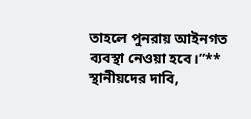তাহলে পুনরায় আইনগত ব্যবস্থা নেওয়া হবে।”**
স্থানীয়দের দাবি,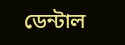ডেন্টাল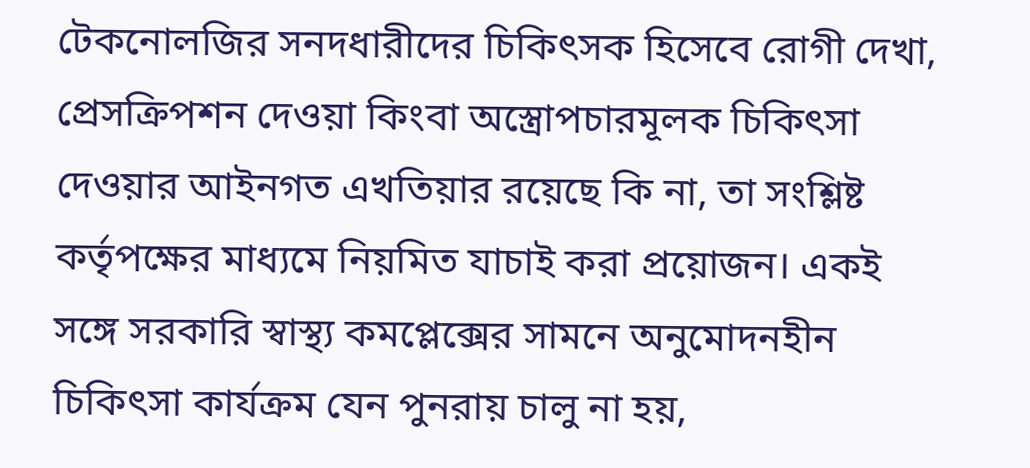টেকনোলজির সনদধারীদের চিকিৎসক হিসেবে রোগী দেখা, প্রেসক্রিপশন দেওয়া কিংবা অস্ত্রোপচারমূলক চিকিৎসা দেওয়ার আইনগত এখতিয়ার রয়েছে কি না, তা সংশ্লিষ্ট কর্তৃপক্ষের মাধ্যমে নিয়মিত যাচাই করা প্রয়োজন। একই সঙ্গে সরকারি স্বাস্থ্য কমপ্লেক্সের সামনে অনুমোদনহীন চিকিৎসা কার্যক্রম যেন পুনরায় চালু না হয়,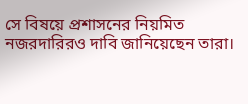সে বিষয়ে প্রশাসনের নিয়মিত নজরদারিরও দাবি জানিয়েছেন তারা।